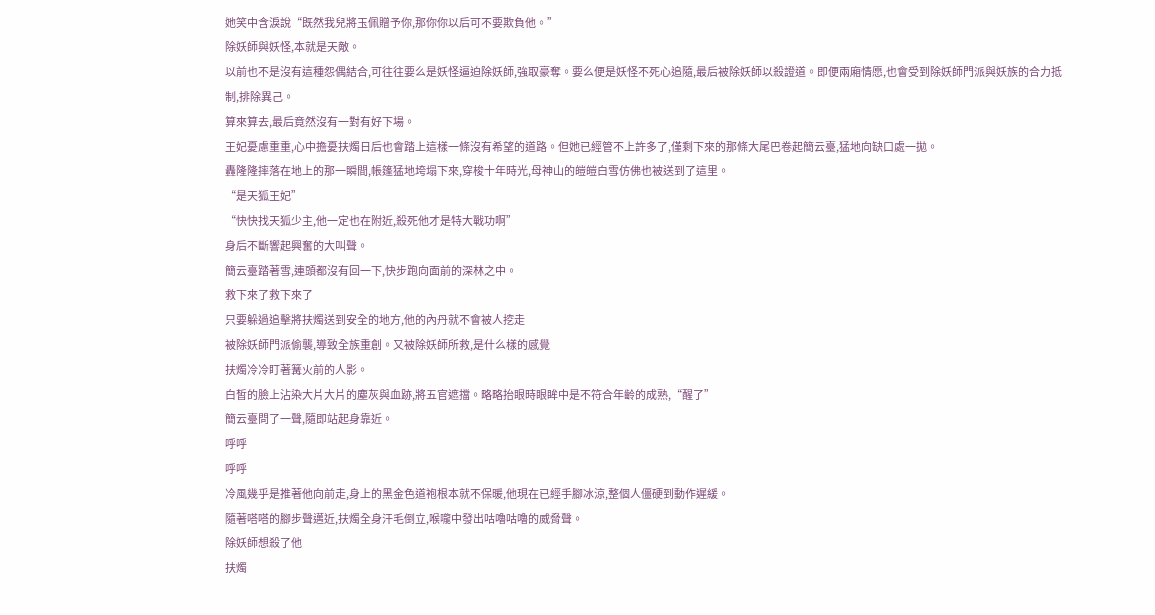她笑中含淚說“既然我兒將玉佩贈予你,那你你以后可不要欺負他。”
除妖師與妖怪,本就是天敵。
以前也不是沒有這種怨偶結合,可往往要么是妖怪逼迫除妖師,強取豪奪。要么便是妖怪不死心追隨,最后被除妖師以殺證道。即便兩廂情愿,也會受到除妖師門派與妖族的合力抵制,排除異己。
算來算去,最后竟然沒有一對有好下場。
王妃憂慮重重,心中擔憂扶燭日后也會踏上這樣一條沒有希望的道路。但她已經管不上許多了,僅剩下來的那條大尾巴卷起簡云臺,猛地向缺口處一拋。
轟隆隆摔落在地上的那一瞬間,帳篷猛地垮塌下來,穿梭十年時光,母神山的皚皚白雪仿佛也被送到了這里。
“是天狐王妃”
“快快找天狐少主,他一定也在附近,殺死他才是特大戰功啊”
身后不斷響起興奮的大叫聲。
簡云臺踏著雪,連頭都沒有回一下,快步跑向面前的深林之中。
救下來了救下來了
只要躲過追擊將扶燭送到安全的地方,他的內丹就不會被人挖走
被除妖師門派偷襲,導致全族重創。又被除妖師所救,是什么樣的感覺
扶燭冷冷盯著篝火前的人影。
白皙的臉上沾染大片大片的塵灰與血跡,將五官遮擋。略略抬眼時眼眸中是不符合年齡的成熟,“醒了”
簡云臺問了一聲,隨即站起身靠近。
呼呼
呼呼
冷風幾乎是推著他向前走,身上的黑金色道袍根本就不保暖,他現在已經手腳冰涼,整個人僵硬到動作遲緩。
隨著嗒嗒的腳步聲邁近,扶燭全身汗毛倒立,喉嚨中發出咕嚕咕嚕的威脅聲。
除妖師想殺了他
扶燭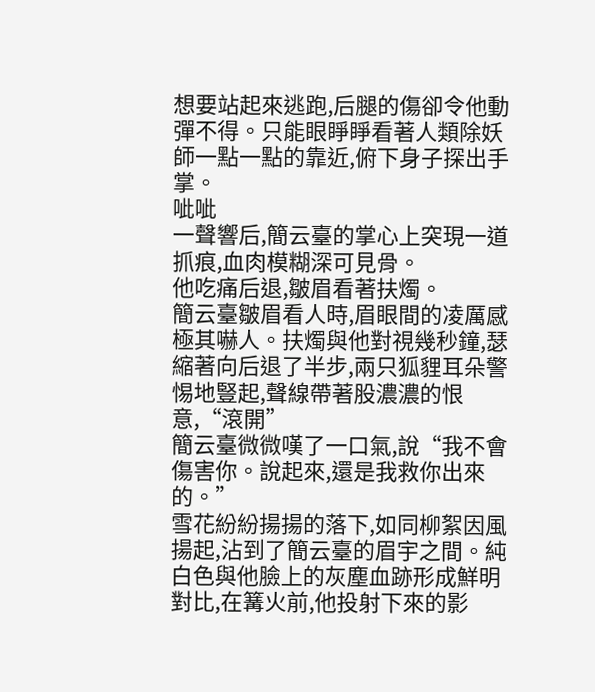想要站起來逃跑,后腿的傷卻令他動彈不得。只能眼睜睜看著人類除妖師一點一點的靠近,俯下身子探出手掌。
呲呲
一聲響后,簡云臺的掌心上突現一道抓痕,血肉模糊深可見骨。
他吃痛后退,皺眉看著扶燭。
簡云臺皺眉看人時,眉眼間的凌厲感極其嚇人。扶燭與他對視幾秒鐘,瑟縮著向后退了半步,兩只狐貍耳朵警惕地豎起,聲線帶著股濃濃的恨意,“滾開”
簡云臺微微嘆了一口氣,說“我不會傷害你。說起來,還是我救你出來的。”
雪花紛紛揚揚的落下,如同柳絮因風揚起,沾到了簡云臺的眉宇之間。純白色與他臉上的灰塵血跡形成鮮明對比,在篝火前,他投射下來的影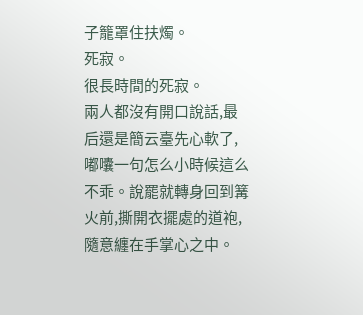子籠罩住扶燭。
死寂。
很長時間的死寂。
兩人都沒有開口說話,最后還是簡云臺先心軟了,嘟囔一句怎么小時候這么不乖。說罷就轉身回到篝火前,撕開衣擺處的道袍,隨意纏在手掌心之中。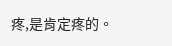疼,是肯定疼的。